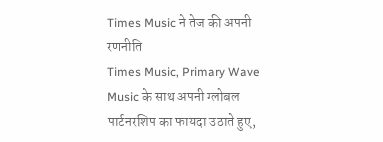Times Music ने तेज की अपनी रणनीति
Times Music, Primary Wave Music के साथ अपनी ग्लोबल पार्टनरशिप का फायदा उठाते हुए,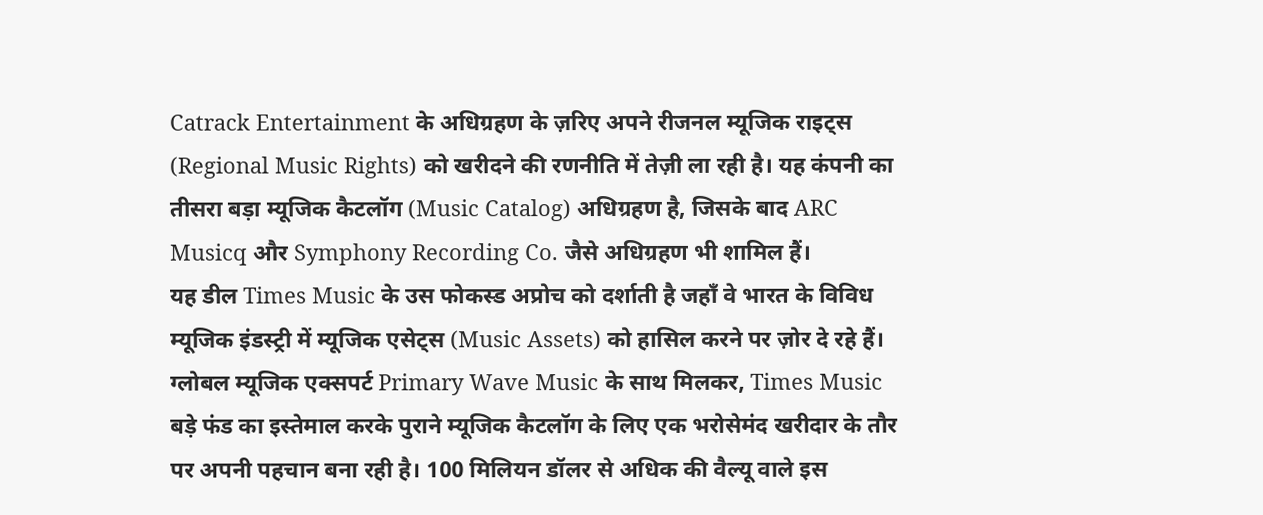Catrack Entertainment के अधिग्रहण के ज़रिए अपने रीजनल म्यूजिक राइट्स (Regional Music Rights) को खरीदने की रणनीति में तेज़ी ला रही है। यह कंपनी का तीसरा बड़ा म्यूजिक कैटलॉग (Music Catalog) अधिग्रहण है, जिसके बाद ARC Musicq और Symphony Recording Co. जैसे अधिग्रहण भी शामिल हैं।
यह डील Times Music के उस फोकस्ड अप्रोच को दर्शाती है जहाँ वे भारत के विविध म्यूजिक इंडस्ट्री में म्यूजिक एसेट्स (Music Assets) को हासिल करने पर ज़ोर दे रहे हैं। ग्लोबल म्यूजिक एक्सपर्ट Primary Wave Music के साथ मिलकर, Times Music बड़े फंड का इस्तेमाल करके पुराने म्यूजिक कैटलॉग के लिए एक भरोसेमंद खरीदार के तौर पर अपनी पहचान बना रही है। 100 मिलियन डॉलर से अधिक की वैल्यू वाले इस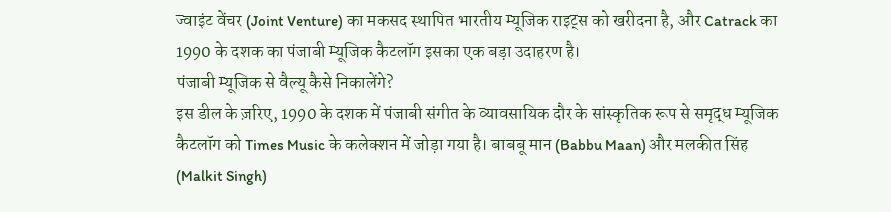ज्वाइंट वेंचर (Joint Venture) का मकसद स्थापित भारतीय म्यूजिक राइट्स को खरीदना है, और Catrack का 1990 के दशक का पंजाबी म्यूजिक कैटलॉग इसका एक बड़ा उदाहरण है।
पंजाबी म्यूजिक से वैल्यू कैसे निकालेंगे?
इस डील के ज़रिए, 1990 के दशक में पंजाबी संगीत के व्यावसायिक दौर के सांस्कृतिक रूप से समृद्ध म्यूजिक कैटलॉग को Times Music के कलेक्शन में जोड़ा गया है। बाबबू मान (Babbu Maan) और मलकीत सिंह (Malkit Singh)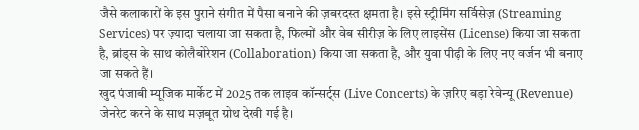जैसे कलाकारों के इस पुराने संगीत में पैसा बनाने की ज़बरदस्त क्षमता है। इसे स्ट्रीमिंग सर्विसेज़ (Streaming Services) पर ज़्यादा चलाया जा सकता है, फिल्मों और वेब सीरीज़ के लिए लाइसेंस (License) किया जा सकता है, ब्रांड्स के साथ कोलैबोरेशन (Collaboration) किया जा सकता है, और युवा पीढ़ी के लिए नए वर्जन भी बनाए जा सकते हैं।
खुद पंजाबी म्यूजिक मार्केट में 2025 तक लाइव कॉन्सर्ट्स (Live Concerts) के ज़रिए बड़ा रेवेन्यू (Revenue) जेनरेट करने के साथ मज़बूत ग्रोथ देखी गई है।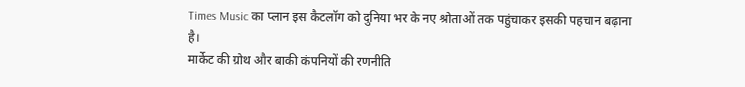Times Music का प्लान इस कैटलॉग को दुनिया भर के नए श्रोताओं तक पहुंचाकर इसकी पहचान बढ़ाना है।
मार्केट की ग्रोथ और बाकी कंपनियों की रणनीति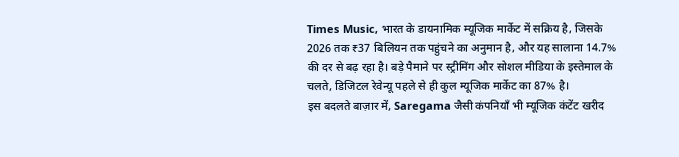Times Music, भारत के डायनामिक म्यूजिक मार्केट में सक्रिय है, जिसके 2026 तक ₹37 बिलियन तक पहुंचने का अनुमान है, और यह सालाना 14.7% की दर से बढ़ रहा है। बड़े पैमाने पर स्ट्रीमिंग और सोशल मीडिया के इस्तेमाल के चलते, डिजिटल रेवेन्यू पहले से ही कुल म्यूजिक मार्केट का 87% है।
इस बदलते बाज़ार में, Saregama जैसी कंपनियाँ भी म्यूजिक कंटेंट खरीद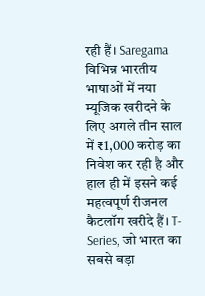रही हैं। Saregama विभिन्न भारतीय भाषाओं में नया म्यूजिक खरीदने के लिए अगले तीन साल में ₹1,000 करोड़ का निवेश कर रही है और हाल ही में इसने कई महत्वपूर्ण रीजनल कैटलॉग खरीदे हैं। T-Series, जो भारत का सबसे बड़ा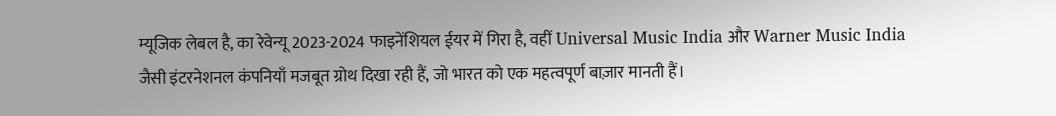म्यूजिक लेबल है, का रेवेन्यू 2023-2024 फाइनेंशियल ईयर में गिरा है, वहीं Universal Music India और Warner Music India जैसी इंटरनेशनल कंपनियाँ मजबूत ग्रोथ दिखा रही हैं, जो भारत को एक महत्वपूर्ण बाज़ार मानती हैं।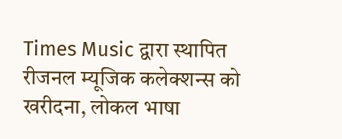Times Music द्वारा स्थापित रीजनल म्यूजिक कलेक्शन्स को खरीदना, लोकल भाषा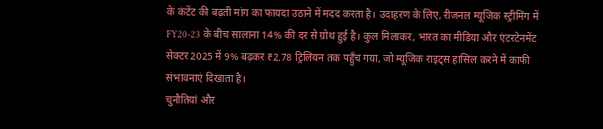के कंटेंट की बढ़ती मांग का फायदा उठाने में मदद करता है। उदाहरण के लिए, रीजनल म्यूजिक स्ट्रीमिंग में FY20-23 के बीच सालाना 14% की दर से ग्रोथ हुई है। कुल मिलाकर, भारत का मीडिया और एंटरटेनमेंट सेक्टर 2025 में 9% बढ़कर ₹2.78 ट्रिलियन तक पहुँच गया, जो म्यूजिक राइट्स हासिल करने में काफी संभावनाएं दिखाता है।
चुनौतियां और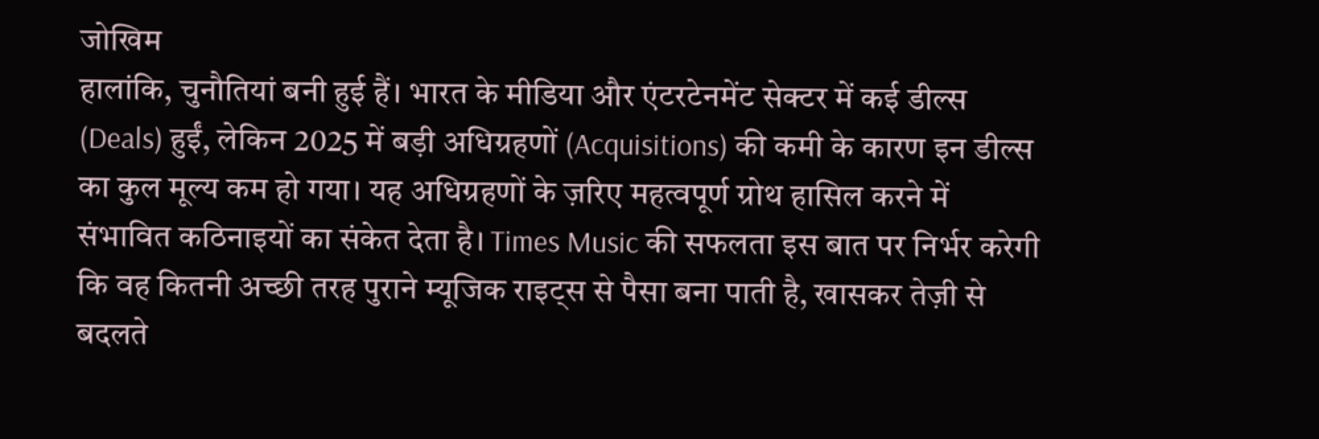जोखिम
हालांकि, चुनौतियां बनी हुई हैं। भारत के मीडिया और एंटरटेनमेंट सेक्टर में कई डील्स (Deals) हुईं, लेकिन 2025 में बड़ी अधिग्रहणों (Acquisitions) की कमी के कारण इन डील्स का कुल मूल्य कम हो गया। यह अधिग्रहणों के ज़रिए महत्वपूर्ण ग्रोथ हासिल करने में संभावित कठिनाइयों का संकेत देता है। Times Music की सफलता इस बात पर निर्भर करेगी कि वह कितनी अच्छी तरह पुराने म्यूजिक राइट्स से पैसा बना पाती है, खासकर तेज़ी से बदलते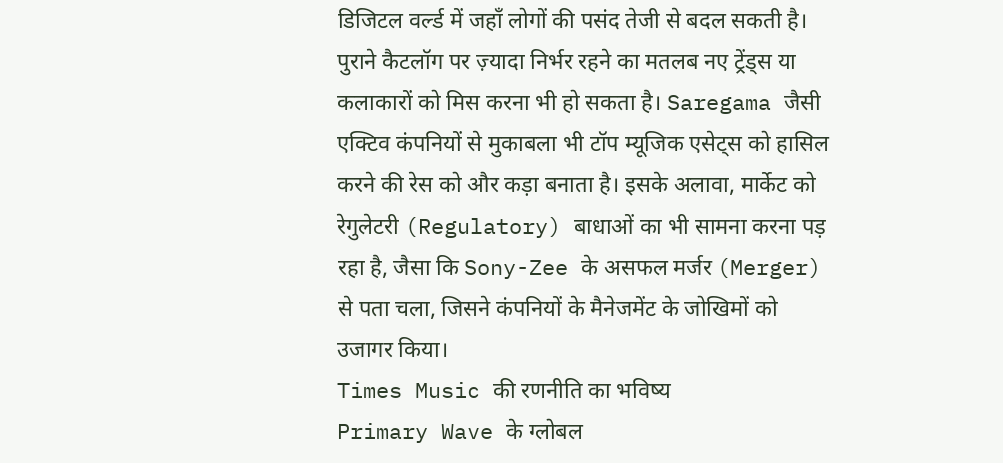डिजिटल वर्ल्ड में जहाँ लोगों की पसंद तेजी से बदल सकती है।
पुराने कैटलॉग पर ज़्यादा निर्भर रहने का मतलब नए ट्रेंड्स या कलाकारों को मिस करना भी हो सकता है। Saregama जैसी एक्टिव कंपनियों से मुकाबला भी टॉप म्यूजिक एसेट्स को हासिल करने की रेस को और कड़ा बनाता है। इसके अलावा, मार्केट को रेगुलेटरी (Regulatory) बाधाओं का भी सामना करना पड़ रहा है, जैसा कि Sony-Zee के असफल मर्जर (Merger) से पता चला, जिसने कंपनियों के मैनेजमेंट के जोखिमों को उजागर किया।
Times Music की रणनीति का भविष्य
Primary Wave के ग्लोबल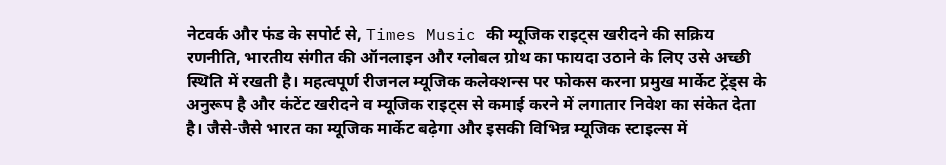नेटवर्क और फंड के सपोर्ट से, Times Music की म्यूजिक राइट्स खरीदने की सक्रिय रणनीति, भारतीय संगीत की ऑनलाइन और ग्लोबल ग्रोथ का फायदा उठाने के लिए उसे अच्छी स्थिति में रखती है। महत्वपूर्ण रीजनल म्यूजिक कलेक्शन्स पर फोकस करना प्रमुख मार्केट ट्रेंड्स के अनुरूप है और कंटेंट खरीदने व म्यूजिक राइट्स से कमाई करने में लगातार निवेश का संकेत देता है। जैसे-जैसे भारत का म्यूजिक मार्केट बढ़ेगा और इसकी विभिन्न म्यूजिक स्टाइल्स में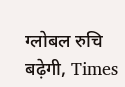ग्लोबल रुचि बढ़ेगी, Times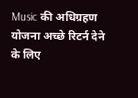Music की अधिग्रहण योजना अच्छे रिटर्न देने के लिए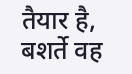तैयार है, बशर्ते वह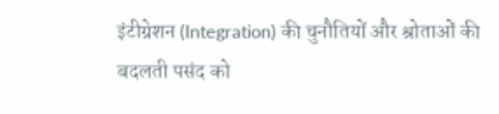इंटीग्रेशन (Integration) की चुनौतियों और श्रोताओं की बदलती पसंद को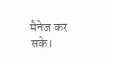मैनेज कर सके।